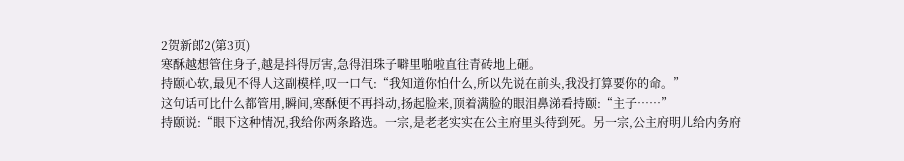2贺新郎2(第3页)
寒酥越想管住身子,越是抖得厉害,急得泪珠子噼里啪啦直往青砖地上砸。
持颐心软,最见不得人这副模样,叹一口气:“我知道你怕什么,所以先说在前头,我没打算要你的命。”
这句话可比什么都管用,瞬间,寒酥便不再抖动,扬起脸来,顶着满脸的眼泪鼻涕看持颐:“主子……”
持颐说:“眼下这种情况,我给你两条路选。一宗,是老老实实在公主府里头待到死。另一宗,公主府明儿给内务府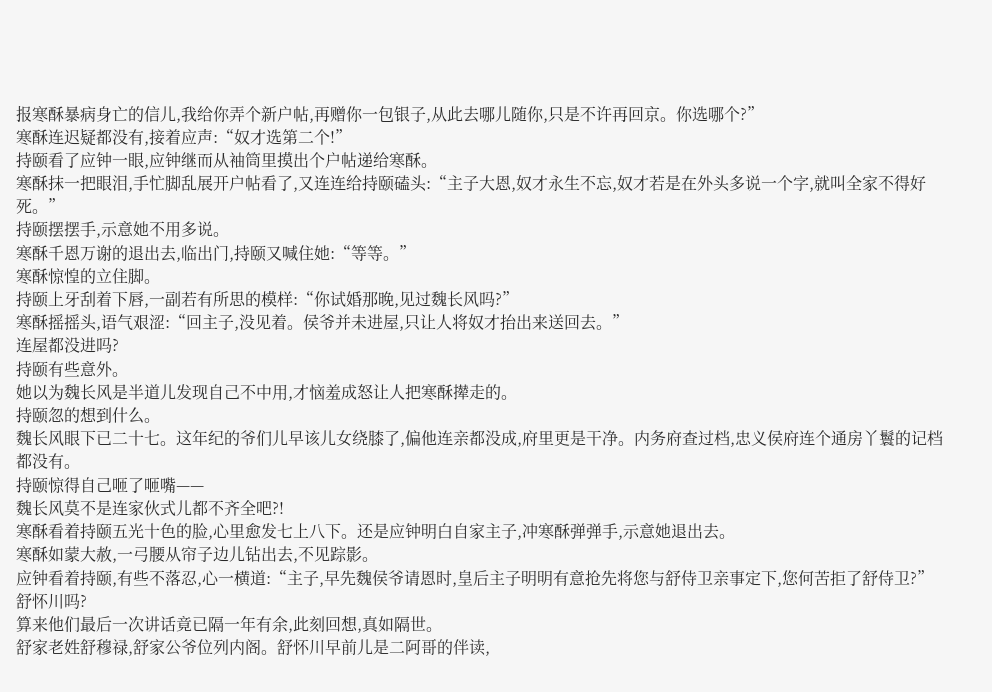报寒酥暴病身亡的信儿,我给你弄个新户帖,再赠你一包银子,从此去哪儿随你,只是不许再回京。你选哪个?”
寒酥连迟疑都没有,接着应声:“奴才选第二个!”
持颐看了应钟一眼,应钟继而从袖筒里摸出个户帖递给寒酥。
寒酥抹一把眼泪,手忙脚乱展开户帖看了,又连连给持颐磕头:“主子大恩,奴才永生不忘,奴才若是在外头多说一个字,就叫全家不得好死。”
持颐摆摆手,示意她不用多说。
寒酥千恩万谢的退出去,临出门,持颐又喊住她:“等等。”
寒酥惊惶的立住脚。
持颐上牙刮着下唇,一副若有所思的模样:“你试婚那晚,见过魏长风吗?”
寒酥摇摇头,语气艰涩:“回主子,没见着。侯爷并未进屋,只让人将奴才抬出来送回去。”
连屋都没进吗?
持颐有些意外。
她以为魏长风是半道儿发现自己不中用,才恼羞成怒让人把寒酥撵走的。
持颐忽的想到什么。
魏长风眼下已二十七。这年纪的爷们儿早该儿女绕膝了,偏他连亲都没成,府里更是干净。内务府查过档,忠义侯府连个通房丫鬟的记档都没有。
持颐惊得自己咂了咂嘴——
魏长风莫不是连家伙式儿都不齐全吧?!
寒酥看着持颐五光十色的脸,心里愈发七上八下。还是应钟明白自家主子,冲寒酥弹弹手,示意她退出去。
寒酥如蒙大赦,一弓腰从帘子边儿钻出去,不见踪影。
应钟看着持颐,有些不落忍,心一横道:“主子,早先魏侯爷请恩时,皇后主子明明有意抢先将您与舒侍卫亲事定下,您何苦拒了舒侍卫?”
舒怀川吗?
算来他们最后一次讲话竟已隔一年有余,此刻回想,真如隔世。
舒家老姓舒穆禄,舒家公爷位列内阁。舒怀川早前儿是二阿哥的伴读,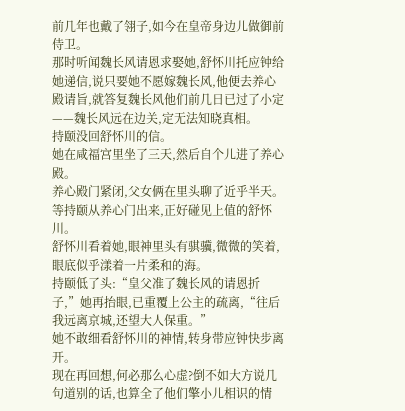前几年也戴了翎子,如今在皇帝身边儿做御前侍卫。
那时听闻魏长风请恩求娶她,舒怀川托应钟给她递信,说只要她不愿嫁魏长风,他便去养心殿请旨,就答复魏长风他们前几日已过了小定——魏长风远在边关,定无法知晓真相。
持颐没回舒怀川的信。
她在咸福宫里坐了三天,然后自个儿进了养心殿。
养心殿门紧闭,父女俩在里头聊了近乎半天。等持颐从养心门出来,正好碰见上值的舒怀川。
舒怀川看着她,眼神里头有骐骥,微微的笑着,眼底似乎漾着一片柔和的海。
持颐低了头:“皇父准了魏长风的请恩折子,”她再抬眼,已重覆上公主的疏离,“往后我远离京城,还望大人保重。”
她不敢细看舒怀川的神情,转身带应钟快步离开。
现在再回想,何必那么心虚?倒不如大方说几句道别的话,也算全了他们擎小儿相识的情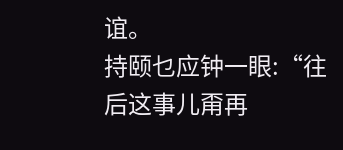谊。
持颐乜应钟一眼:“往后这事儿甭再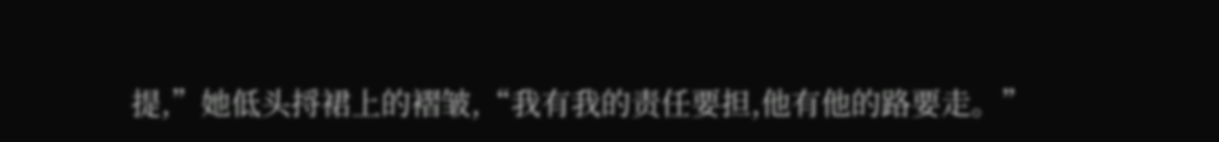提,”她低头捋裙上的褶皱,“我有我的责任要担,他有他的路要走。”